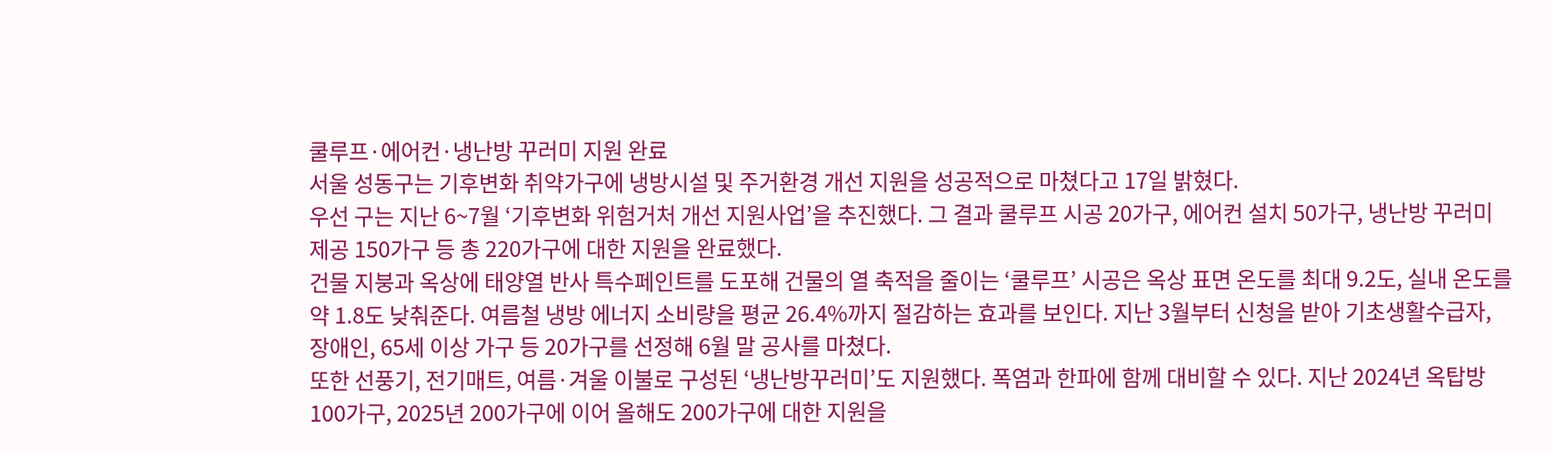쿨루프·에어컨·냉난방 꾸러미 지원 완료
서울 성동구는 기후변화 취약가구에 냉방시설 및 주거환경 개선 지원을 성공적으로 마쳤다고 17일 밝혔다.
우선 구는 지난 6~7월 ‘기후변화 위험거처 개선 지원사업’을 추진했다. 그 결과 쿨루프 시공 20가구, 에어컨 설치 50가구, 냉난방 꾸러미 제공 150가구 등 총 220가구에 대한 지원을 완료했다.
건물 지붕과 옥상에 태양열 반사 특수페인트를 도포해 건물의 열 축적을 줄이는 ‘쿨루프’ 시공은 옥상 표면 온도를 최대 9.2도, 실내 온도를 약 1.8도 낮춰준다. 여름철 냉방 에너지 소비량을 평균 26.4%까지 절감하는 효과를 보인다. 지난 3월부터 신청을 받아 기초생활수급자, 장애인, 65세 이상 가구 등 20가구를 선정해 6월 말 공사를 마쳤다.
또한 선풍기, 전기매트, 여름·겨울 이불로 구성된 ‘냉난방꾸러미’도 지원했다. 폭염과 한파에 함께 대비할 수 있다. 지난 2024년 옥탑방 100가구, 2025년 200가구에 이어 올해도 200가구에 대한 지원을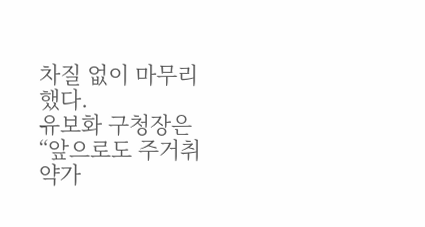차질 없이 마무리했다.
유보화 구청장은 “앞으로도 주거취약가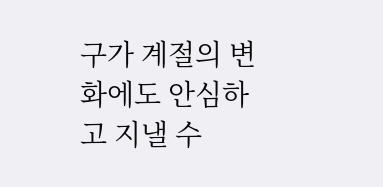구가 계절의 변화에도 안심하고 지낼 수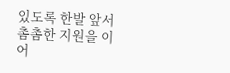있도록 한발 앞서 촘촘한 지원을 이어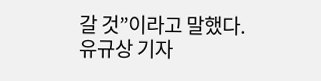갈 것”이라고 말했다.
유규상 기자